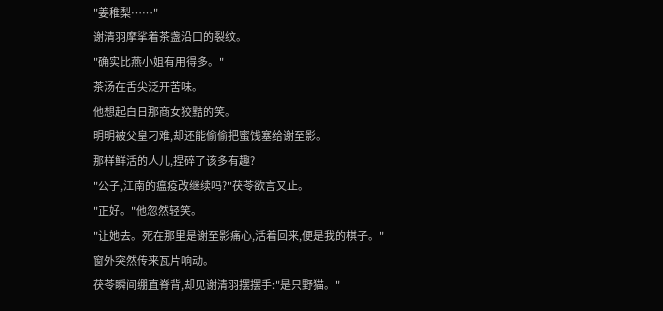"姜稚梨……"
谢清羽摩挲着茶盏沿口的裂纹。
"确实比燕小姐有用得多。"
茶汤在舌尖泛开苦味。
他想起白日那商女狡黠的笑。
明明被父皇刁难,却还能偷偷把蜜饯塞给谢至影。
那样鲜活的人儿,捏碎了该多有趣?
"公子,江南的瘟疫改继续吗?"茯苓欲言又止。
"正好。"他忽然轻笑。
"让她去。死在那里是谢至影痛心,活着回来,便是我的棋子。"
窗外突然传来瓦片响动。
茯苓瞬间绷直脊背,却见谢清羽摆摆手:"是只野猫。"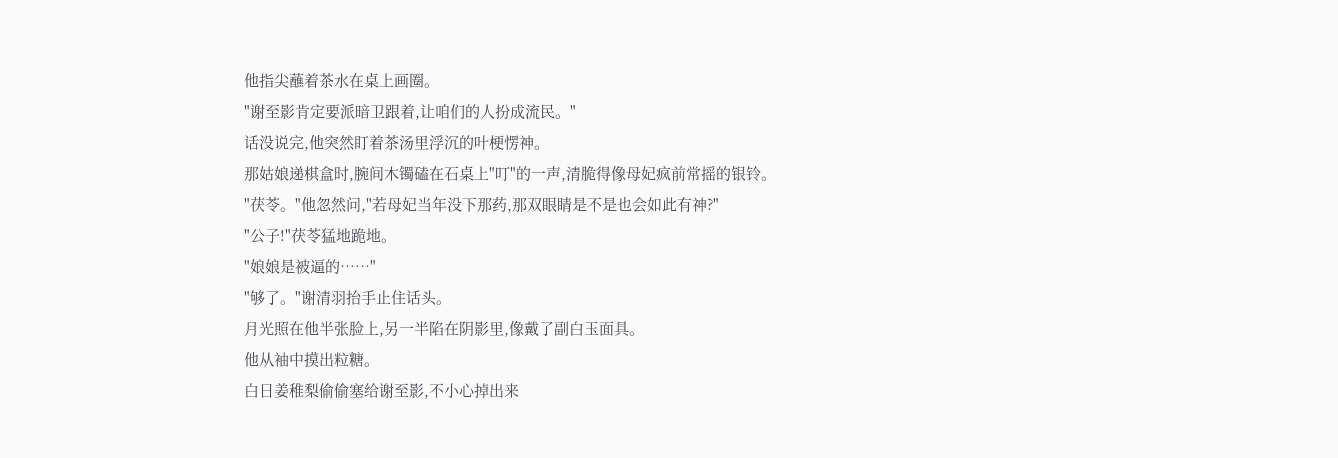他指尖蘸着茶水在桌上画圈。
"谢至影肯定要派暗卫跟着,让咱们的人扮成流民。"
话没说完,他突然盯着茶汤里浮沉的叶梗愣神。
那姑娘递棋盒时,腕间木镯磕在石桌上"叮"的一声,清脆得像母妃疯前常摇的银铃。
"茯苓。"他忽然问,"若母妃当年没下那药,那双眼睛是不是也会如此有神?"
"公子!"茯苓猛地跪地。
"娘娘是被逼的……"
"够了。"谢清羽抬手止住话头。
月光照在他半张脸上,另一半陷在阴影里,像戴了副白玉面具。
他从袖中摸出粒糖。
白日姜稚梨偷偷塞给谢至影,不小心掉出来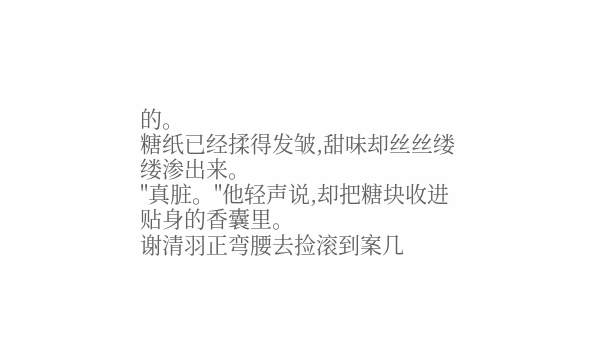的。
糖纸已经揉得发皱,甜味却丝丝缕缕渗出来。
"真脏。"他轻声说,却把糖块收进贴身的香囊里。
谢清羽正弯腰去捡滚到案几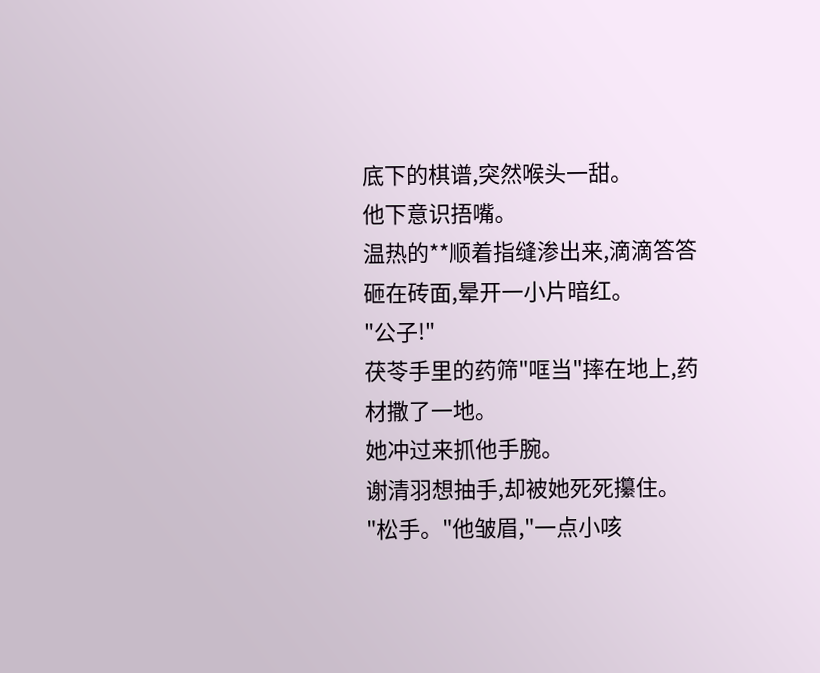底下的棋谱,突然喉头一甜。
他下意识捂嘴。
温热的**顺着指缝渗出来,滴滴答答砸在砖面,晕开一小片暗红。
"公子!"
茯苓手里的药筛"哐当"摔在地上,药材撒了一地。
她冲过来抓他手腕。
谢清羽想抽手,却被她死死攥住。
"松手。"他皱眉,"一点小咳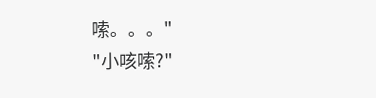嗦。。。"
"小咳嗦?"